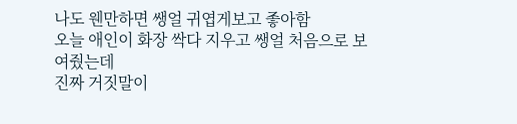나도 웬만하면 쌩얼 귀엽게보고 좋아함
오늘 애인이 화장 싹다 지우고 쌩얼 처음으로 보여줬는데
진짜 거짓말이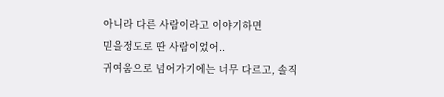아니라 다른 사람이라고 이야기하면
믿을정도로 딴 사람이었어..
귀여움으로 넘어가기에는 너무 다르고, 솔직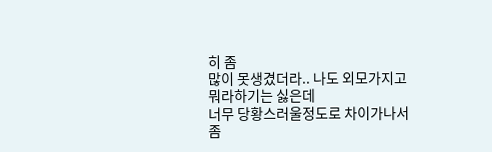히 좀
많이 못생겼더라.. 나도 외모가지고 뭐라하기는 싫은데
너무 당황스러울정도로 차이가나서 좀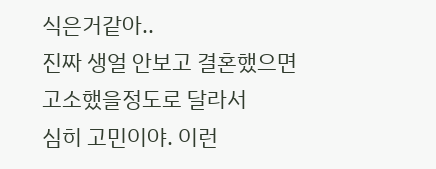식은거같아..
진짜 생얼 안보고 결혼했으면 고소했을정도로 달라서
심히 고민이야. 이런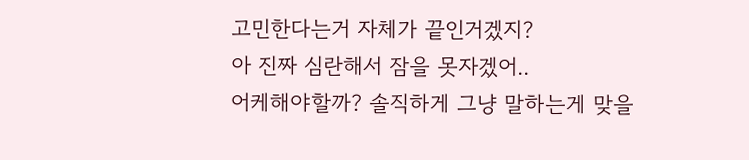고민한다는거 자체가 끝인거겠지?
아 진짜 심란해서 잠을 못자겠어..
어케해야할까? 솔직하게 그냥 말하는게 맞을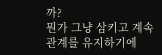까?
뭔가 그냥 삼키고 계속 관계를 유지하기에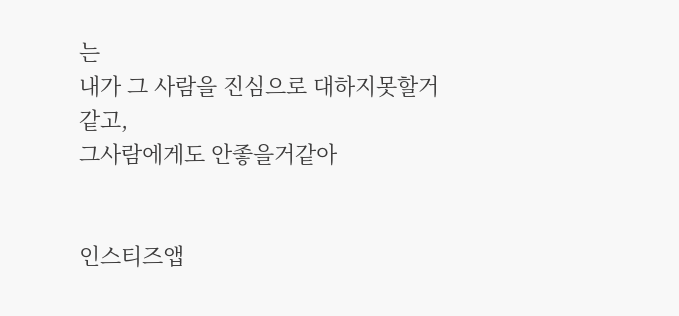는
내가 그 사람을 진심으로 대하지못할거같고,
그사람에게도 안좋을거같아


인스티즈앱